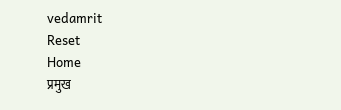vedamrit
Reset
Home
प्रमुख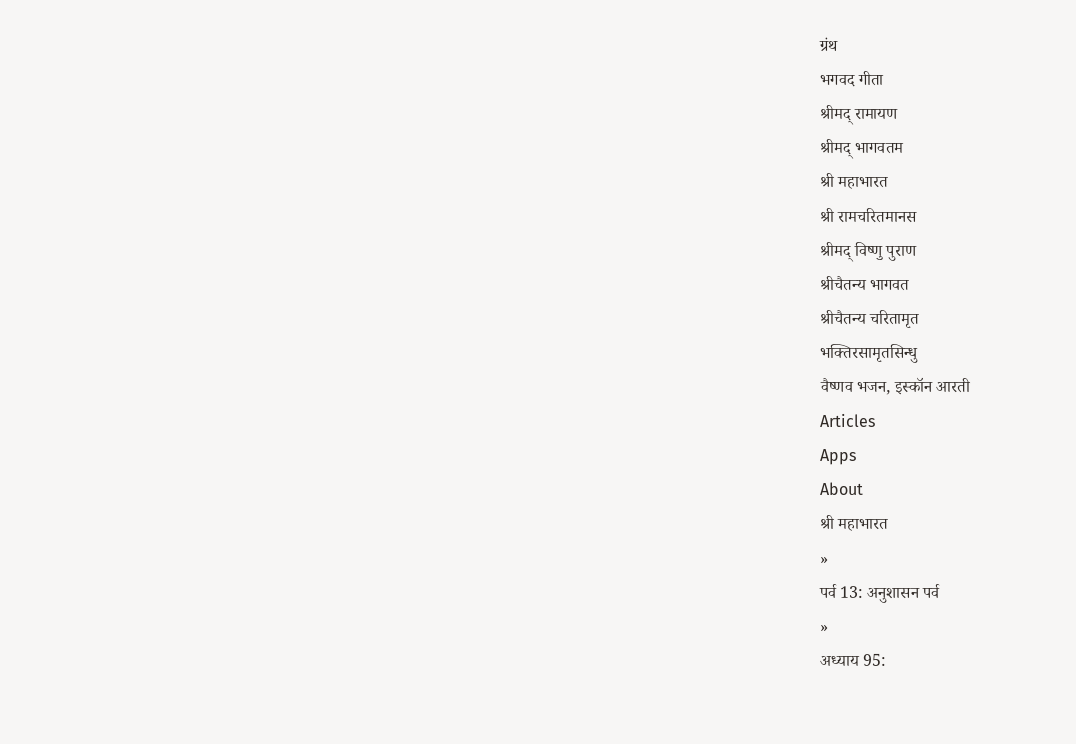ग्रंथ
भगवद गीता
श्रीमद् रामायण
श्रीमद् भागवतम
श्री महाभारत
श्री रामचरितमानस
श्रीमद् विष्णु पुराण
श्रीचैतन्य भागवत
श्रीचैतन्य चरितामृत
भक्तिरसामृतसिन्धु
वैष्णव भजन, इस्कॉन आरती
Articles
Apps
About
श्री महाभारत
»
पर्व 13: अनुशासन पर्व
»
अध्याय 95: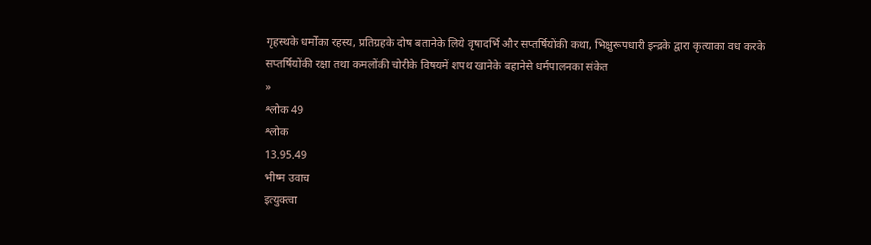गृहस्थके धर्मोंका रहस्य, प्रतिग्रहके दोष बतानेके लिये वृषादर्भि और सप्तर्षियोंकी कथा, भिक्षुरूपधारी इन्द्रके द्वारा कृत्याका वध करके सप्तर्षियोंकी रक्षा तथा कमलोंकी चोरीके विषयमें शपथ खानेके बहानेसे धर्मपालनका संकेत
»
श्लोक 49
श्लोक
13.95.49
भीष्म उवाच
इत्युक्त्वा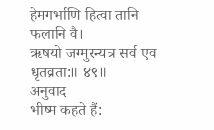हेमगर्भाणि हित्वा तानि फलानि वै।
ऋषयो जग्मुरन्यत्र सर्व एव धृतव्रता:॥ ४९॥
अनुवाद
भीष्म कहते हैं: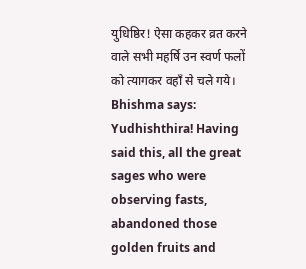युधिष्ठिर! ऐसा कहकर व्रत करने वाले सभी महर्षि उन स्वर्ण फलों को त्यागकर वहाँ से चले गये।
Bhishma says: Yudhishthira! Having said this, all the great sages who were observing fasts, abandoned those golden fruits and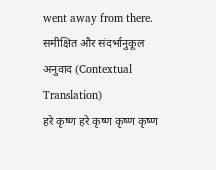went away from there.
समीक्षित और संदर्भानुकूल अनुवाद (Contextual Translation)
हरे कृष्ण हरे कृष्ण कृष्ण कृष्ण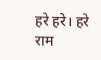हरे हरे। हरे राम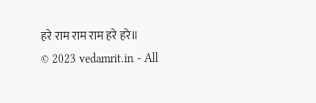हरे राम राम राम हरे हरे॥
© 2023 vedamrit.in - All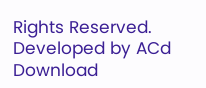Rights Reserved. Developed by ACd
Download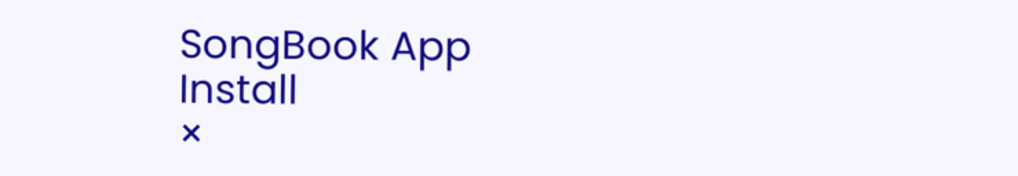SongBook App
Install
×